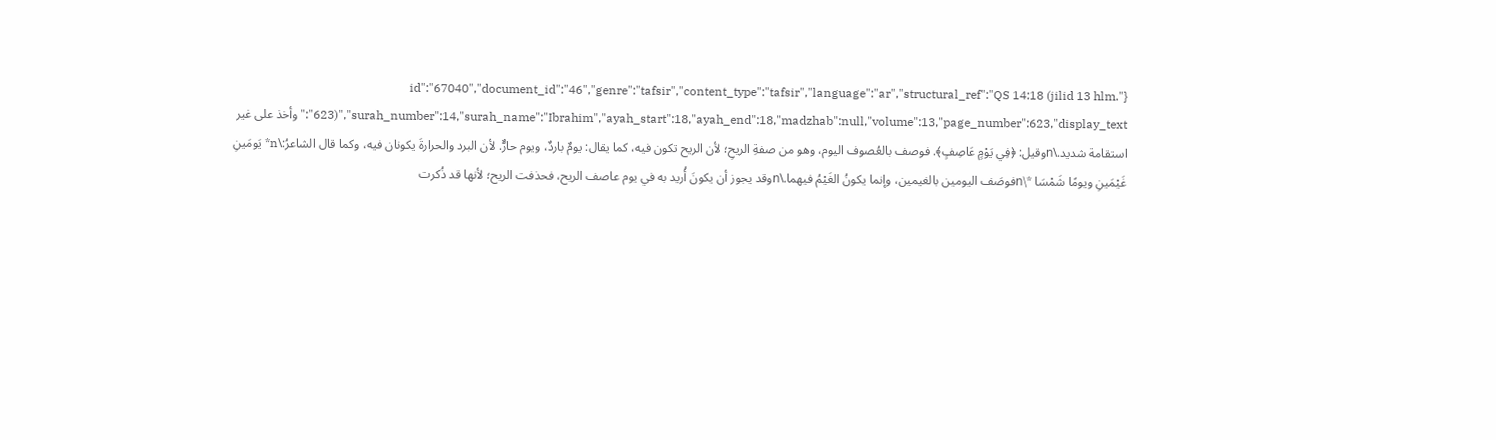{"id":"67040","document_id":"46","genre":"tafsir","content_type":"tafsir","language":"ar","structural_ref":"QS 14:18 (jilid 13 hlm. 623)","surah_number":14,"surah_name":"Ibrahim","ayah_start":18,"ayah_end":18,"madzhab":null,"volume":13,"page_number":623,"display_text":"وأخذ على غير استقامة شديد.\nوقيل: ﴿فِي يَوْمٍ عَاصِفٍ﴾. فوصف بالعُصوف اليوم، وهو من صفةِ الريحِ؛ لأن الريح تكون فيه، كما يقال: يومٌ باردٌ، ويوم حارٌّ. لأن البرد والحرارةَ يكونان فيه، وكما قال الشاعرُ:\n* يَومَينِ غَيْمَينِ ويومًا شَمْسَا *\nفوصَف اليومين بالغيمين، وإنما يكونُ الغَيْمُ فيهما.\nوقد يجوز أن يكونَ أُريد به في يوم عاصف الريح، فحذفت الريح؛ لأنها قد ذُكرت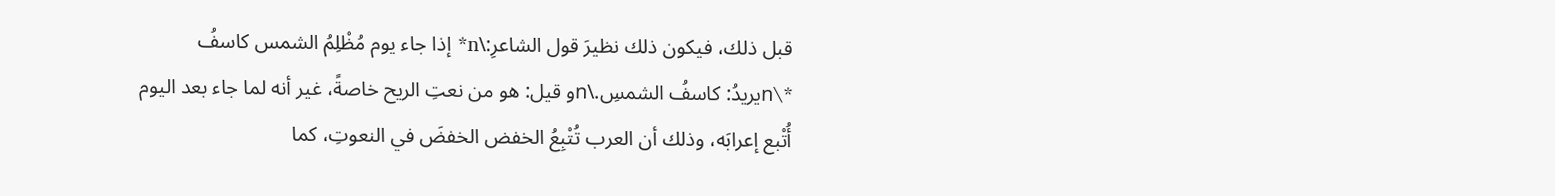قبل ذلك، فيكون ذلك نظيرَ قول الشاعرِ:\n* إذا جاء يوم مُظْلِمُ الشمس كاسفُ *\nيريدُ: كاسفُ الشمسِ.\nو قيل: هو من نعتِ الريح خاصةً، غير أنه لما جاء بعد اليوم أُتْبع إعرابَه، وذلك أن العرب تُتْبِعُ الخفض الخفضَ في النعوتِ، كما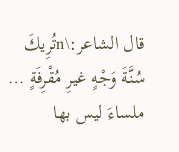قال الشاعر:\nتُرِيكَ سُنَّةَ وَجْهٍ غيرِ مُقْرِفَةٍ … ملساءَ ليس بها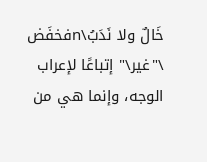خَالٌ ولا نَدَبُ\nفخفَض \"غير\" إتباعًا لإعراب الوجه، وإنما هي من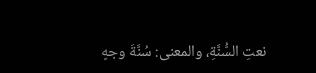نعتِ السُّنَّةِ، والمعنى: سُنَّةَ وجهٍ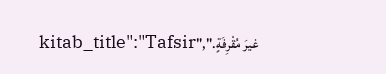غيرَ مُقْرِفَةٍ.","kitab_title":"Tafsir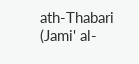ath-Thabari (Jami' al-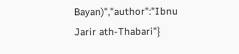Bayan)","author":"Ibnu Jarir ath-Thabari"}